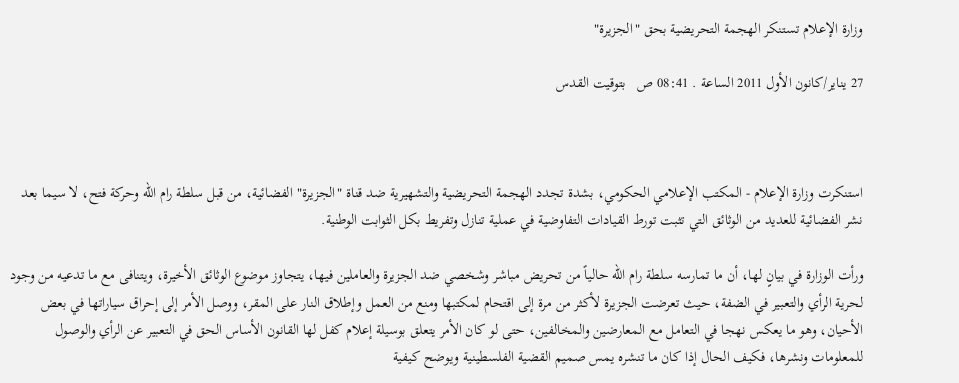وزارة الإعلام تستنكر الهجمة التحريضية بحق "الجزيرة"

27 يناير/كانون الأول 2011 الساعة . 08:41 ص   بتوقيت القدس



استنكرت وزارة الإعلام - المكتب الإعلامي الحكومي، بشدة تجدد الهجمة التحريضية والتشهيرية ضد قناة "الجزيرة" الفضائية، من قبل سلطة رام الله وحركة فتح، لا سيما بعد نشر الفضائية للعديد من الوثائق التي تثبت تورط القيادات التفاوضية في عملية تنازل وتفريط بكل الثوابت الوطنية.

ورأت الوزارة في بيانٍ لها، أن ما تمارسه سلطة رام الله حالياً من تحريض مباشر وشخصي ضد الجزيرة والعاملين فيها، يتجاوز موضوع الوثائق الأخيرة، ويتنافى مع ما تدعيه من وجود لحرية الرأي والتعبير في الضفة، حيث تعرضت الجزيرة لأكثر من مرة إلى اقتحام لمكتبها ومنع من العمل وإطلاق النار على المقر، ووصل الأمر إلى إحراق سياراتها في بعض الأحيان، وهو ما يعكس نهجا في التعامل مع المعارضين والمخالفين، حتى لو كان الأمر يتعلق بوسيلة إعلام كفل لها القانون الأساس الحق في التعبير عن الرأي والوصول للمعلومات ونشرها، فكيف الحال إذا كان ما تنشره يمس صميم القضية الفلسطينية ويوضح كيفية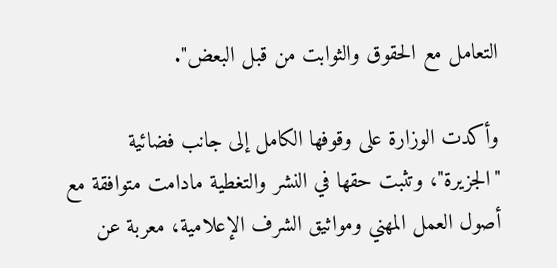التعامل مع الحقوق والثوابت من قبل البعض".

وأكدت الوزارة على وقوفها الكامل إلى جانب فضائية "الجزيرة"، وتثبت حقها في النشر والتغطية مادامت متوافقة مع أصول العمل المهني ومواثيق الشرف الإعلامية، معربة عن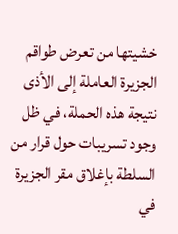خشيتها من تعرض طواقم الجزيرة العاملة إلى الأذى نتيجة هذه الحملة، في ظل وجود تسريبات حول قرار من السلطة بإغلاق مقر الجزيرة في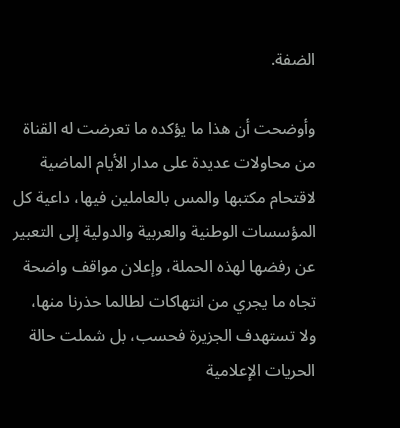الضفة.

وأوضحت أن هذا ما يؤكده ما تعرضت له القناة من محاولات عديدة على مدار الأيام الماضية لاقتحام مكتبها والمس بالعاملين فيها، داعية كل المؤسسات الوطنية والعربية والدولية إلى التعبير عن رفضها لهذه الحملة، وإعلان مواقف واضحة تجاه ما يجري من انتهاكات لطالما حذرنا منها، ولا تستهدف الجزيرة فحسب، بل شملت حالة الحريات الإعلامية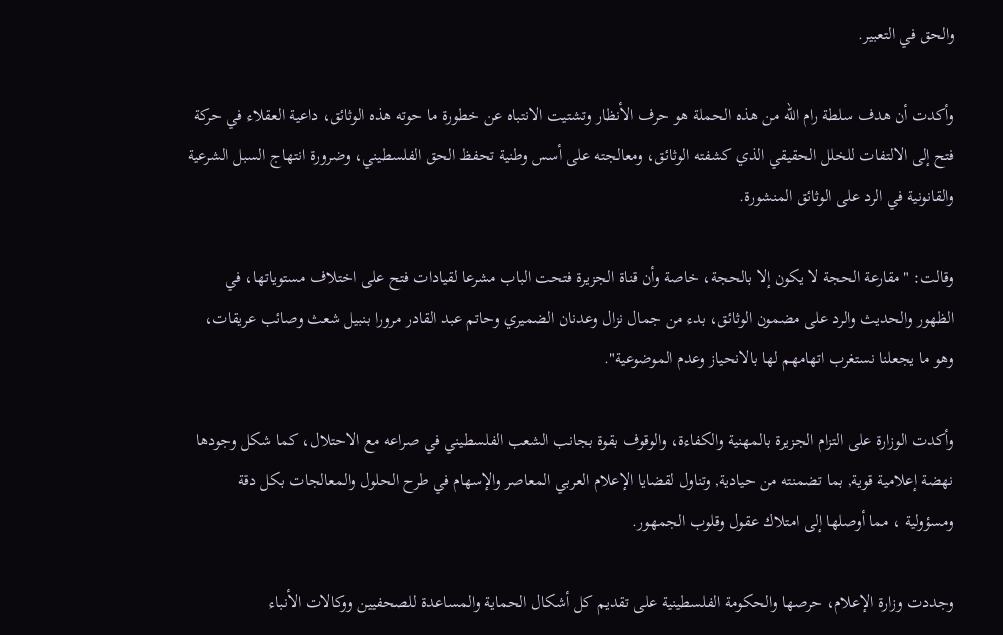والحق في التعبير.

وأكدت أن هدف سلطة رام الله من هذه الحملة هو حرف الأنظار وتشتيت الانتباه عن خطورة ما حوته هذه الوثائق، داعية العقلاء في حركة فتح إلى الالتفات للخلل الحقيقي الذي كشفته الوثائق، ومعالجته على أسس وطنية تحفظ الحق الفلسطيني، وضرورة انتهاج السبل الشرعية والقانونية في الرد على الوثائق المنشورة.

وقالت: "مقارعة الحجة لا يكون إلا بالحجة، خاصة وأن قناة الجزيرة فتحت الباب مشرعا لقيادات فتح على اختلاف مستوياتها، في الظهور والحديث والرد على مضمون الوثائق، بدء من جمال نزال وعدنان الضميري وحاتم عبد القادر مرورا بنبيل شعث وصائب عريقات، وهو ما يجعلنا نستغرب اتهامهم لها بالانحياز وعدم الموضوعية".

وأكدت الوزارة على التزام الجزيرة بالمهنية والكفاءة، والوقوف بقوة بجانب الشعب الفلسطيني في صراعه مع الاحتلال، كما شكل وجودها نهضة إعلامية قوية, بما تضمنته من حيادية, وتناول لقضايا الإعلام العربي المعاصر والإسهام في طرح الحلول والمعالجات بكل دقة ومسؤولية ، مما أوصلها إلى امتلاك عقول وقلوب الجمهور.

وجددت وزارة الإعلام، حرصها والحكومة الفلسطينية على تقديم كل أشكال الحماية والمساعدة للصحفيين ووكالات الأنباء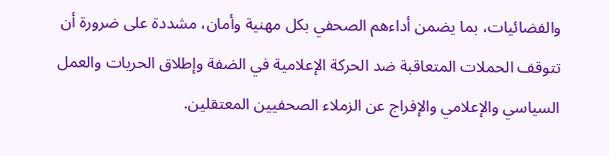والفضائيات، بما يضمن أداءهم الصحفي بكل مهنية وأمان، مشددة على ضرورة أن تتوقف الحملات المتعاقبة ضد الحركة الإعلامية في الضفة وإطلاق الحريات والعمل السياسي والإعلامي والإفراج عن الزملاء الصحفيين المعتقلين.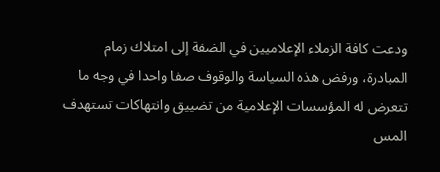ودعت كافة الزملاء الإعلاميين في الضفة إلى امتلاك زمام المبادرة، ورفض هذه السياسة والوقوف صفا واحدا في وجه ما تتعرض له المؤسسات الإعلامية من تضييق وانتهاكات تستهدف المس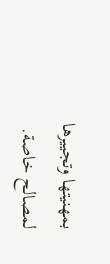بمهنيتها وتجييرها لمصالح خاصة.